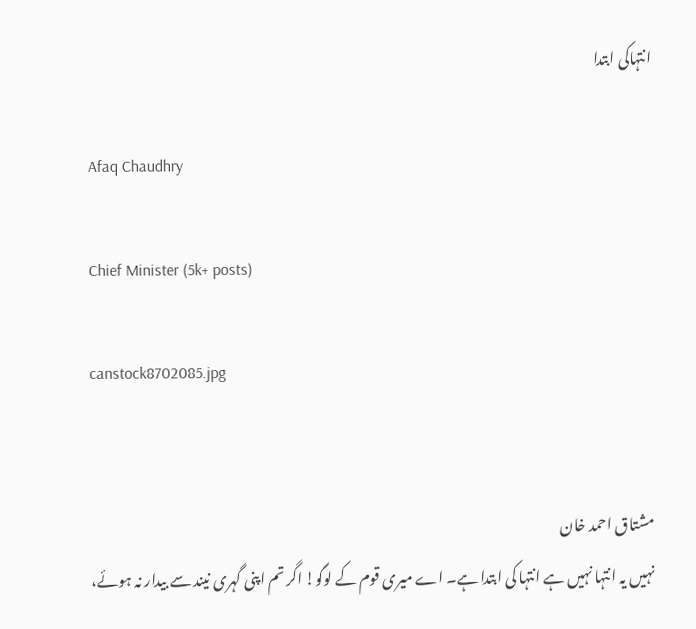انتہاکی ابتدا

Afaq Chaudhry

Chief Minister (5k+ posts)

canstock8702085.jpg


مشتاق احمد خان
نہیں یہ انتہا نہیں ہے انتہا کی ابتدا ہے۔ اے میری قوم کے لوگو! اگر تم اپنی گہری نیند سے بیدار نہ ہوئے،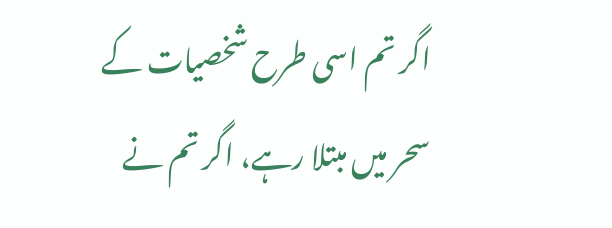اگر تم اسی طرح شخصیات کے سحر میں مبتلا رہے، اگر تم نے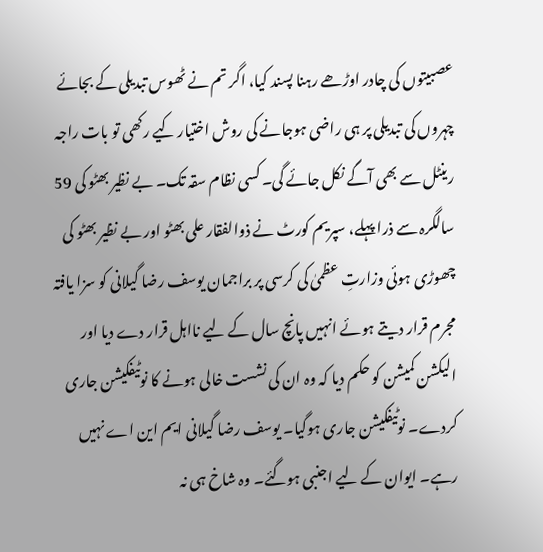عصبیتوں کی چادر اوڑھے رہنا پسند کیا، اگر تم نے ٹھوس تبدیلی کے بجائے چہروں کی تبدیلی پر ہی راضی ہوجانے کی روش اختیار کیے رکھی تو بات راجہ رینٹل سے بھی آگے نکل جائے گی۔ کسی نظام سقہ تک۔ بے نظیر بھٹو کی 59 سالگرہ سے ذرا پہلے، سپریم کورٹ نے ذوالفقار علی بھٹو اور بے نظیر بھٹو کی چھوڑی ہوئی وزارتِ عظمیٰ کی کرسی پر براجمان یوسف رضا گیلانی کو سزا یافتہ مجرم قرار دیتے ہوئے انہیں پانچ سال کے لیے نااہل قرار دے دیا اور الیکشن کمیشن کو حکم دیا کہ وہ ان کی نشست خالی ہونے کا نوٹیفکیشن جاری کردے۔ نوٹیفکیشن جاری ہوگیا۔ یوسف رضا گیلانی ایم این اے نہیں رہے۔ ایوان کے لیے اجنبی ہوگئے۔ وہ شاخ ہی نہ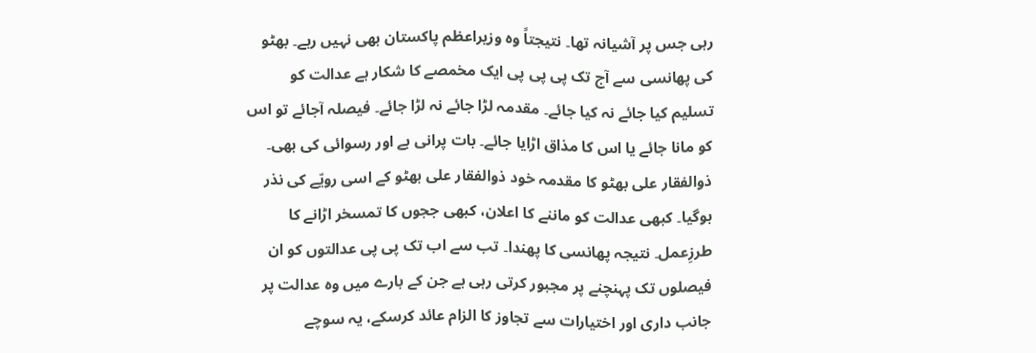رہی جس پر آشیانہ تھا۔ نتیجتاً وہ وزیراعظم پاکستان بھی نہیں رہے۔ بھٹو کی پھانسی سے آج تک پی پی پی ایک مخمصے کا شکار ہے عدالت کو تسلیم کیا جائے نہ کیا جائے۔ مقدمہ لڑا جائے نہ لڑا جائے۔ فیصلہ آجائے تو اس کو مانا جائے یا اس کا مذاق اڑایا جائے۔ بات پرانی ہے اور رسوائی کی بھی۔ ذوالفقار علی بھٹو کا مقدمہ خود ذوالفقار علی بھٹو کے اسی رویّے کی نذر ہوگیا۔ کبھی عدالت کو ماننے کا اعلان، کبھی ججوں کا تمسخر اڑانے کا طرزِعمل۔ نتیجہ پھانسی کا پھندا۔ تب سے اب تک پی پی عدالتوں کو ان فیصلوں تک پہنچنے پر مجبور کرتی رہی ہے جن کے بارے میں وہ عدالت پر جانب داری اور اختیارات سے تجاوز کا الزام عائد کرسکے، یہ سوچے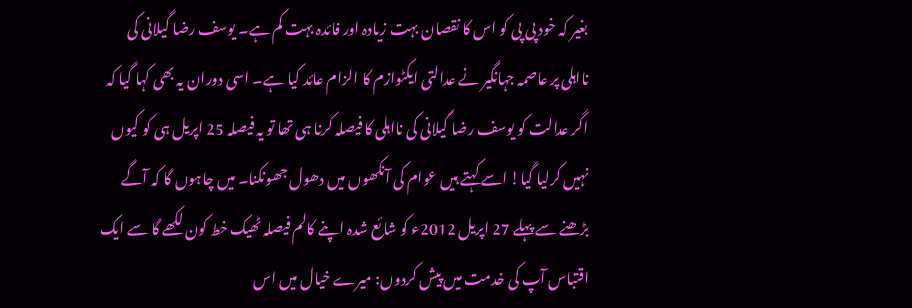بغیر کہ خود پی پی کو اس کا نقصان بہت زیادہ اور فائدہ بہت کم ہے۔ یوسف رضا گیلانی کی نااہلی پر عاصمہ جہانگیر نے عدالتی ایکٹوازم کا الزام عائد کیا ہے۔ اسی دوران یہ بھی کہا گیا کہ اگر عدالت کو یوسف رضا گیلانی کی نااہلی کا فیصلہ کرنا ہی تھا تو یہ فیصلہ 25 اپریل ہی کو کیوں نہیں کرلیا گیا! اسے کہتے ہیں عوام کی آنکھوں میں دھول جھونکنا۔ میں چاہوں گا کہ آگے بڑھنے سے پہلے 27 اپریل 2012ء کو شائع شدہ اپنے کالم فیصلہ ٹھیک خط کون لکھے گا سے ایک اقتباس آپ کی خدمت میں پیش کردوں: میرے خیال میں اس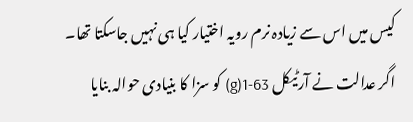کیس میں اس سے زیادہ نرم رویہ اختیار کیا ہی نہیں جاسکتا تھا۔ اگر عدالت نے آرٹیکل 63-1(g) کو سزا کا بنیادی حوالہ بنایا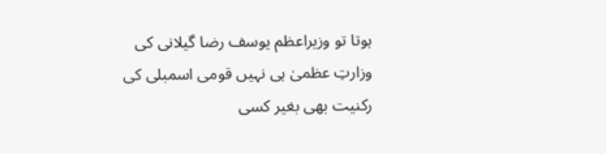ہوتا تو وزیراعظم یوسف رضا گیلانی کی وزارتِ عظمیٰ ہی نہیں قومی اسمبلی کی رکنیت بھی بغیر کسی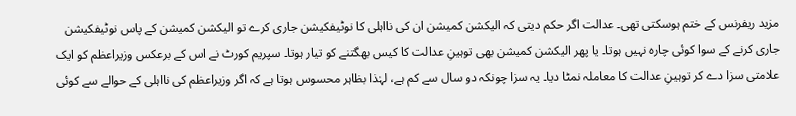مزید ریفرنس کے ختم ہوسکتی تھی۔ عدالت اگر حکم دیتی کہ الیکشن کمیشن ان کی نااہلی کا نوٹیفکیشن جاری کرے تو الیکشن کمیشن کے پاس نوٹیفکیشن جاری کرنے کے سوا کوئی چارہ نہیں ہوتا۔ یا پھر الیکشن کمیشن بھی توہینِ عدالت کا کیس بھگتنے کو تیار ہوتا۔ سپریم کورٹ نے اس کے برعکس وزیراعظم کو ایک علامتی سزا دے کر توہینِ عدالت کا معاملہ نمٹا دیا۔ یہ سزا چونکہ دو سال سے کم ہے، لہٰذا بظاہر محسوس ہوتا ہے کہ اگر وزیراعظم کی نااہلی کے حوالے سے کوئی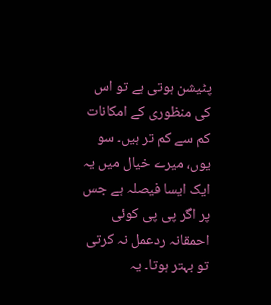پٹیشن ہوتی ہے تو اس کی منظوری کے امکانات کم سے کم تر ہیں۔ سو یوں، میرے خیال میں یہ ایک ایسا فیصلہ ہے جس پر اگر پی پی کوئی احمقانہ ردعمل نہ کرتی تو بہتر ہوتا۔ یہ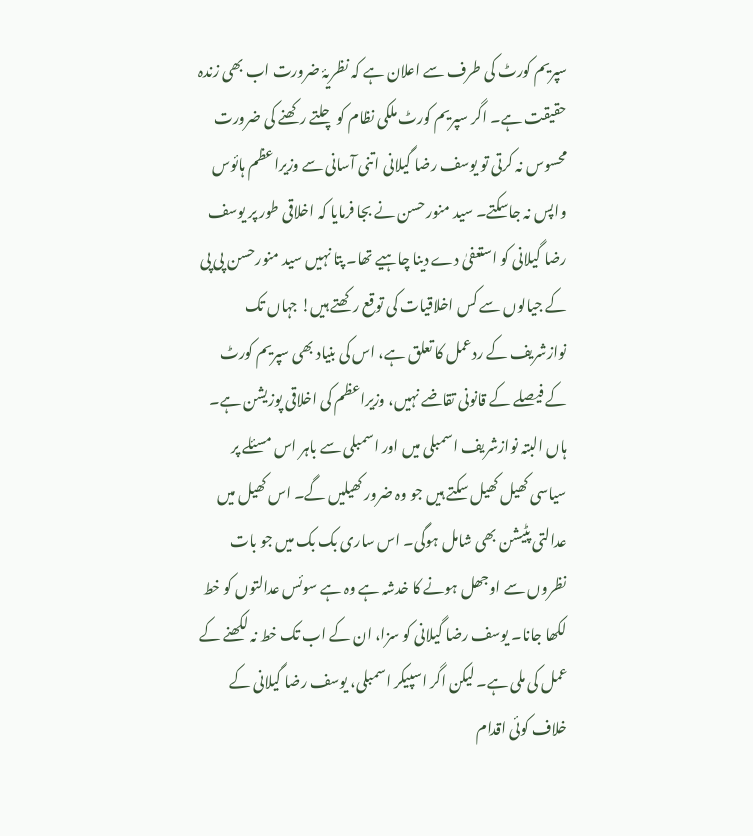سپریم کورٹ کی طرف سے اعلان ہے کہ نظریۂ ضرورت اب بھی زندہ حقیقت ہے۔ اگر سپریم کورٹ ملکی نظام کو چلتے رکھنے کی ضرورت محسوس نہ کرتی تو یوسف رضا گیلانی اتنی آسانی سے وزیراعظم ہائوس واپس نہ جاسکتے۔ سید منورحسن نے بجا فرمایا کہ اخلاقی طور پر یوسف رضا گیلانی کو استعفیٰ دے دینا چاہیے تھا۔ پتا نہیں سید منورحسن پی پی کے جیالوں سے کس اخلاقیات کی توقع رکھتے ہیں! جہاں تک نوازشریف کے ردعمل کا تعلق ہے، اس کی بنیاد بھی سپریم کورٹ کے فیصلے کے قانونی تقاضے نہیں، وزیراعظم کی اخلاقی پوزیشن ہے۔ ہاں البتہ نوازشریف اسمبلی میں اور اسمبلی سے باہر اس مسئلے پر سیاسی کھیل کھیل سکتے ہیں جو وہ ضرور کھیلیں گے۔ اس کھیل میں عدالتی پٹیشن بھی شامل ہوگی۔ اس ساری بک بک میں جو بات نظروں سے اوجھل ہونے کا خدشہ ہے وہ ہے سوئس عدالتوں کو خط لکھا جانا۔ یوسف رضا گیلانی کو سزا، ان کے اب تک خط نہ لکھنے کے عمل کی ملی ہے۔ لیکن اگر اسپیکر اسمبلی، یوسف رضا گیلانی کے خلاف کوئی اقدام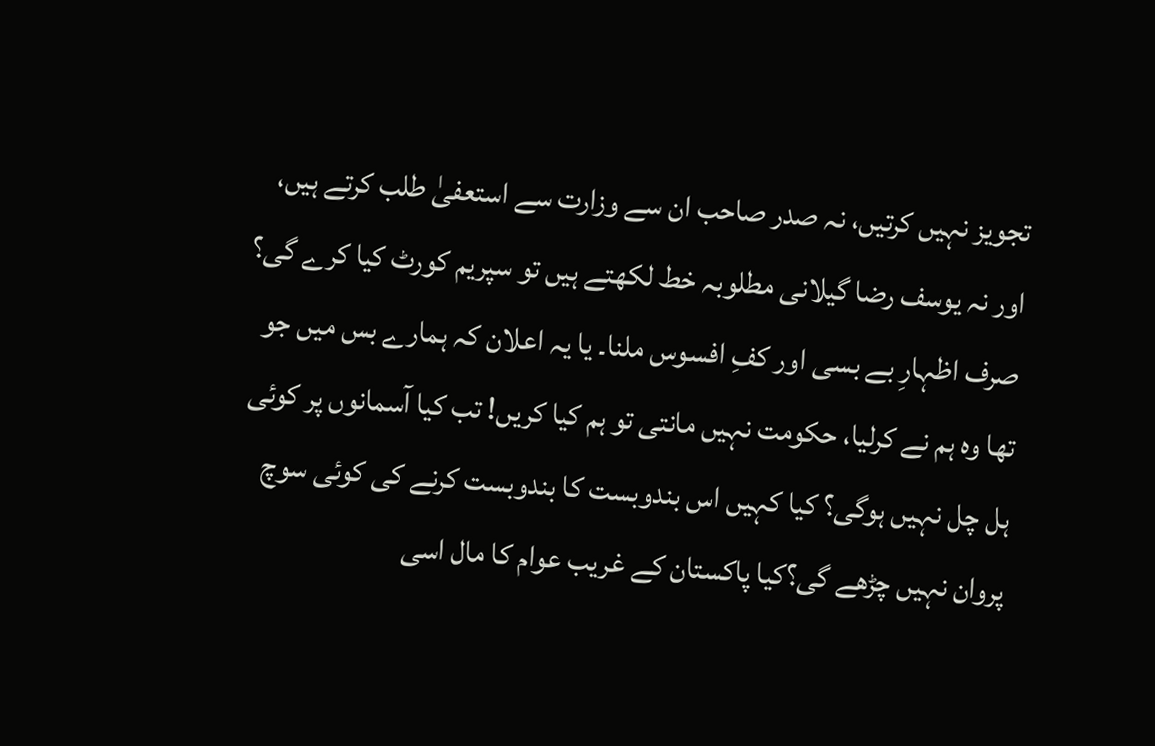تجویز نہیں کرتیں، نہ صدر صاحب ان سے وزارت سے استعفیٰ طلب کرتے ہیں، اور نہ یوسف رضا گیلانی مطلوبہ خط لکھتے ہیں تو سپریم کورٹ کیا کرے گی؟ صرف اظہارِ بے بسی اور کفِ افسوس ملنا۔ یا یہ اعلان کہ ہمارے بس میں جو تھا وہ ہم نے کرلیا، حکومت نہیں مانتی تو ہم کیا کریں! تب کیا آسمانوں پر کوئی ہل چل نہیں ہوگی؟ کیا کہیں اس بندوبست کا بندوبست کرنے کی کوئی سوچ پروان نہیں چڑھے گی؟کیا پاکستان کے غریب عوام کا مال اسی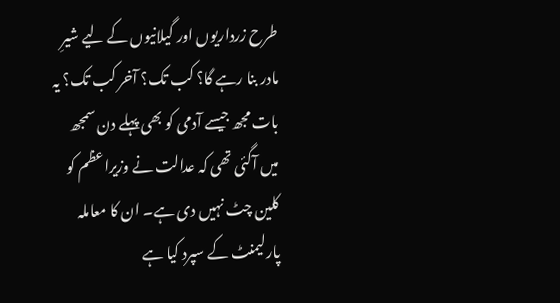طرح زرداریوں اور گیلانیوں کے لیے شیرِ مادر بنا رہے گا؟ کب تک؟ آخر کب تک؟ یہ بات مجھ جیسے آدمی کو بھی پہلے دن سمجھ میں آگئی تھی کہ عدالت نے وزیراعظم کو کلین چٹ نہیں دی ہے۔ ان کا معاملہ پارلیمنٹ کے سپرد کیا ہے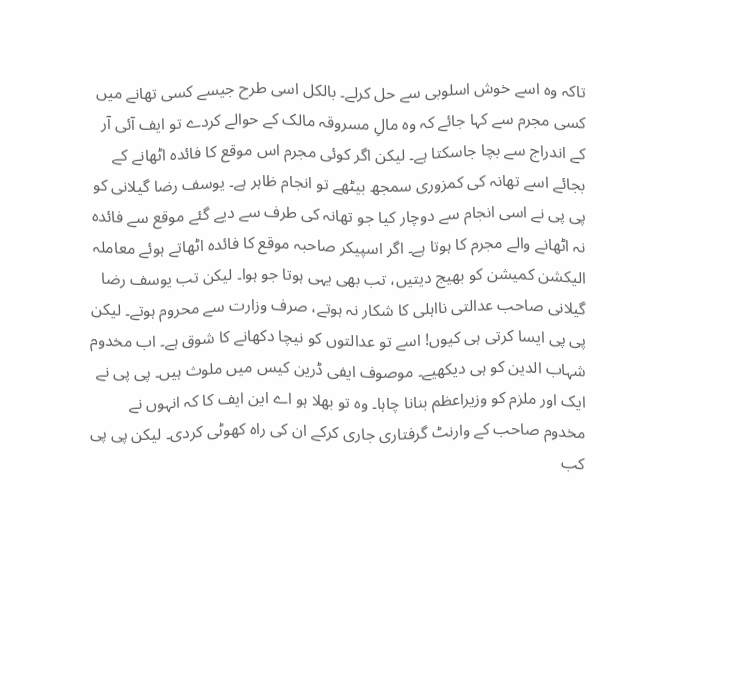تاکہ وہ اسے خوش اسلوبی سے حل کرلے۔ بالکل اسی طرح جیسے کسی تھانے میں کسی مجرم سے کہا جائے کہ وہ مالِ مسروقہ مالک کے حوالے کردے تو ایف آئی آر کے اندراج سے بچا جاسکتا ہے۔ لیکن اگر کوئی مجرم اس موقع کا فائدہ اٹھانے کے بجائے اسے تھانہ کی کمزوری سمجھ بیٹھے تو انجام ظاہر ہے۔ یوسف رضا گیلانی کو پی پی نے اسی انجام سے دوچار کیا جو تھانہ کی طرف سے دیے گئے موقع سے فائدہ نہ اٹھانے والے مجرم کا ہوتا ہے۔ اگر اسپیکر صاحبہ موقع کا فائدہ اٹھاتے ہوئے معاملہ الیکشن کمیشن کو بھیج دیتیں، تب بھی یہی ہوتا جو ہوا۔ لیکن تب یوسف رضا گیلانی صاحب عدالتی نااہلی کا شکار نہ ہوتے، صرف وزارت سے محروم ہوتے۔ لیکن پی پی ایسا کرتی ہی کیوں! اسے تو عدالتوں کو نیچا دکھانے کا شوق ہے۔ اب مخدوم شہاب الدین کو ہی دیکھیے۔ موصوف ایفی ڈرین کیس میں ملوث ہیں۔ پی پی نے ایک اور ملزم کو وزیراعظم بنانا چاہا۔ وہ تو بھلا ہو اے این ایف کا کہ انہوں نے مخدوم صاحب کے وارنٹ گرفتاری جاری کرکے ان کی راہ کھوٹی کردی۔ لیکن پی پی کب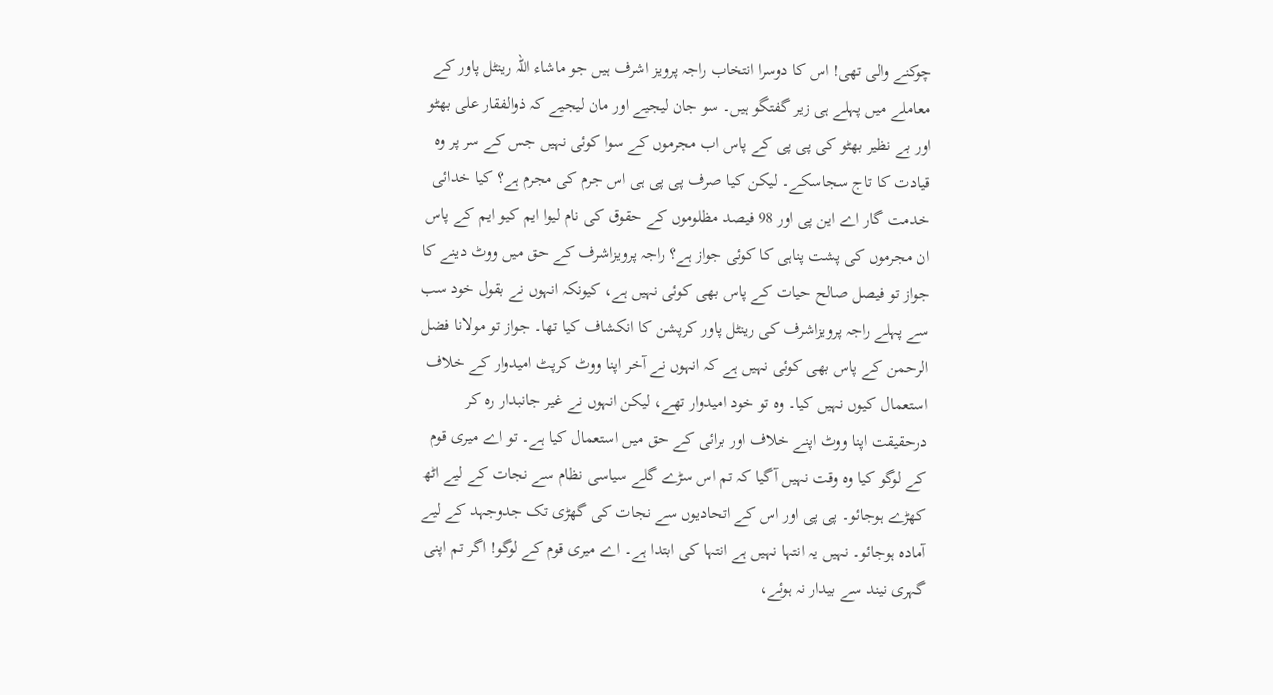چوکنے والی تھی! اس کا دوسرا انتخاب راجہ پرویز اشرف ہیں جو ماشاء اللہ رینٹل پاور کے معاملے میں پہلے ہی زیر گفتگو ہیں۔ سو جان لیجیے اور مان لیجیے کہ ذوالفقار علی بھٹو اور بے نظیر بھٹو کی پی پی کے پاس اب مجرموں کے سوا کوئی نہیں جس کے سر پر وہ قیادت کا تاج سجاسکے۔ لیکن کیا صرف پی پی ہی اس جرم کی مجرم ہے؟ کیا خدائی خدمت گار اے این پی اور 98 فیصد مظلوموں کے حقوق کی نام لیوا ایم کیو ایم کے پاس ان مجرموں کی پشت پناہی کا کوئی جواز ہے؟ راجہ پرویزاشرف کے حق میں ووٹ دینے کا جواز تو فیصل صالح حیات کے پاس بھی کوئی نہیں ہے، کیونکہ انہوں نے بقول خود سب سے پہلے راجہ پرویزاشرف کی رینٹل پاور کرپشن کا انکشاف کیا تھا۔ جواز تو مولانا فضل الرحمن کے پاس بھی کوئی نہیں ہے کہ انہوں نے آخر اپنا ووٹ کرپٹ امیدوار کے خلاف استعمال کیوں نہیں کیا۔ وہ تو خود امیدوار تھے، لیکن انہوں نے غیر جانبدار رہ کر درحقیقت اپنا ووٹ اپنے خلاف اور برائی کے حق میں استعمال کیا ہے۔ تو اے میری قوم کے لوگو کیا وہ وقت نہیں آگیا کہ تم اس سڑے گلے سیاسی نظام سے نجات کے لیے اٹھ کھڑے ہوجائو۔ پی پی اور اس کے اتحادیوں سے نجات کی گھڑی تک جدوجہد کے لیے آمادہ ہوجائو۔ نہیں یہ انتہا نہیں ہے انتہا کی ابتدا ہے۔ اے میری قوم کے لوگو! اگر تم اپنی گہری نیند سے بیدار نہ ہوئے،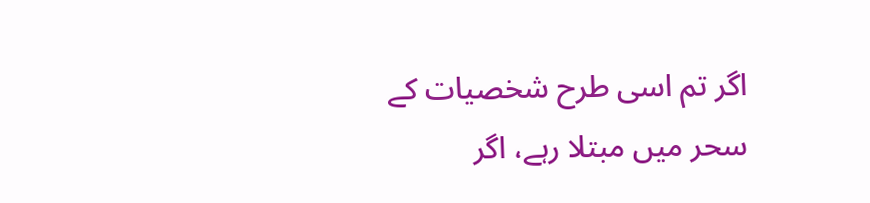اگر تم اسی طرح شخصیات کے سحر میں مبتلا رہے، اگر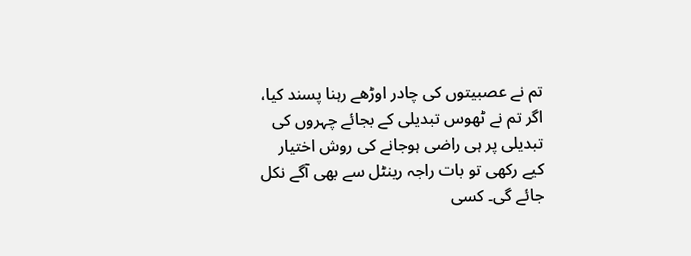تم نے عصبیتوں کی چادر اوڑھے رہنا پسند کیا، اگر تم نے ٹھوس تبدیلی کے بجائے چہروں کی تبدیلی پر ہی راضی ہوجانے کی روش اختیار کیے رکھی تو بات راجہ رینٹل سے بھی آگے نکل جائے گی۔ کسی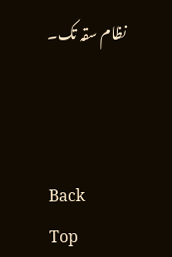نظام سقہ تک۔



Back
Top